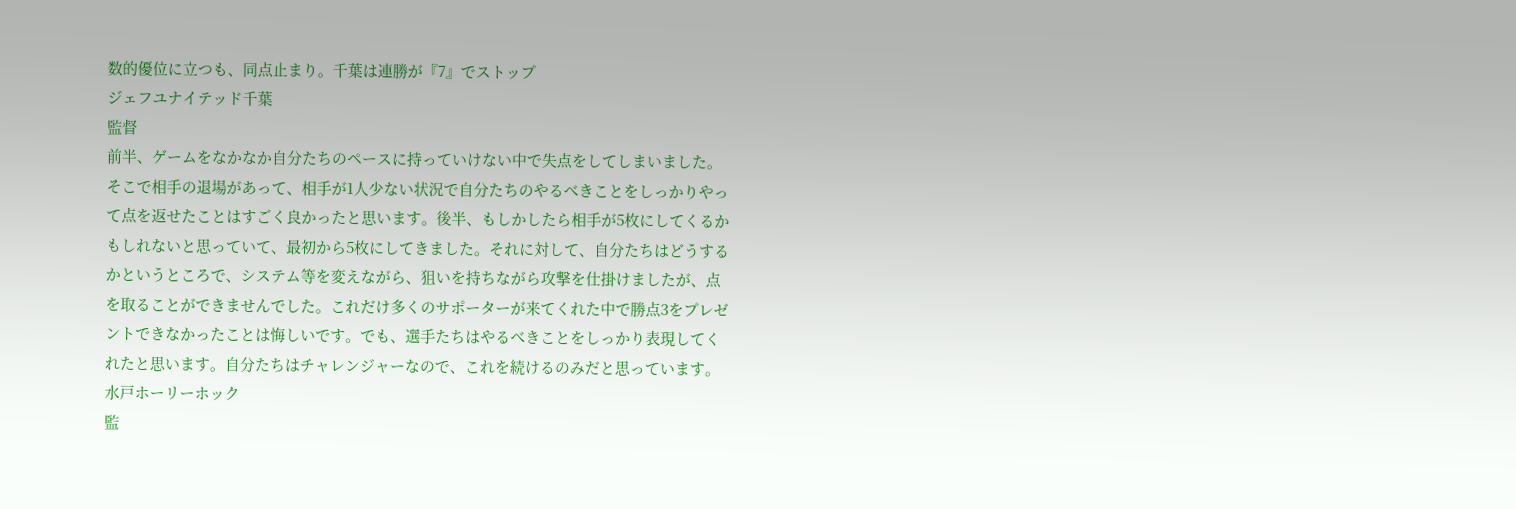数的優位に立つも、同点止まり。千葉は連勝が『7』でストップ
ジェフユナイテッド千葉
監督
前半、ゲームをなかなか自分たちのペースに持っていけない中で失点をしてしまいました。そこで相手の退場があって、相手が1人少ない状況で自分たちのやるべきことをしっかりやって点を返せたことはすごく良かったと思います。後半、もしかしたら相手が5枚にしてくるかもしれないと思っていて、最初から5枚にしてきました。それに対して、自分たちはどうするかというところで、システム等を変えながら、狙いを持ちながら攻撃を仕掛けましたが、点を取ることができませんでした。これだけ多くのサポーターが来てくれた中で勝点3をプレゼントできなかったことは悔しいです。でも、選手たちはやるべきことをしっかり表現してくれたと思います。自分たちはチャレンジャーなので、これを続けるのみだと思っています。
水戸ホーリーホック
監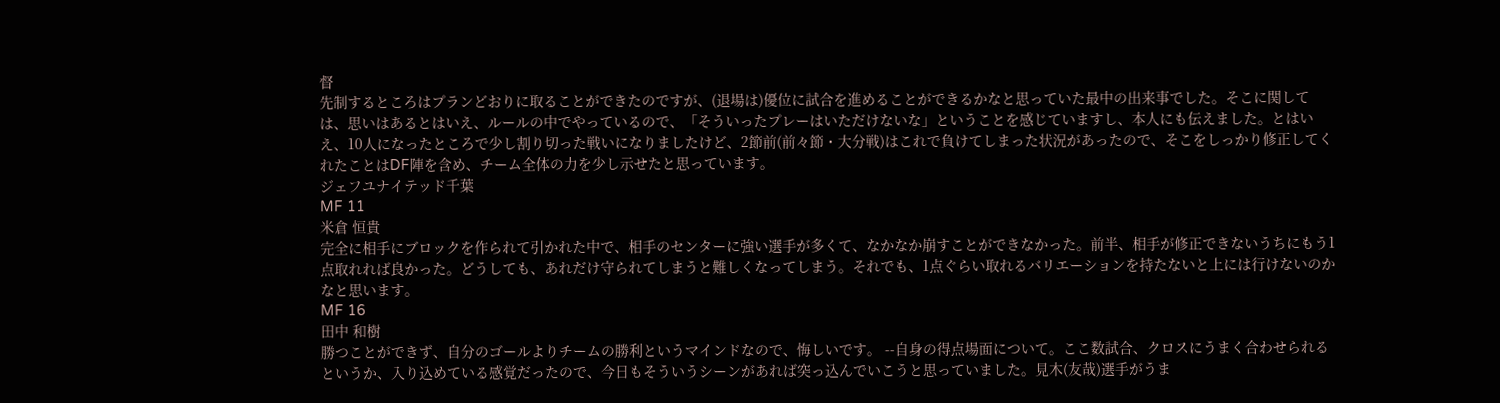督
先制するところはプランどおりに取ることができたのですが、(退場は)優位に試合を進めることができるかなと思っていた最中の出来事でした。そこに関しては、思いはあるとはいえ、ルールの中でやっているので、「そういったプレーはいただけないな」ということを感じていますし、本人にも伝えました。とはいえ、10人になったところで少し割り切った戦いになりましたけど、2節前(前々節・大分戦)はこれで負けてしまった状況があったので、そこをしっかり修正してくれたことはDF陣を含め、チーム全体の力を少し示せたと思っています。
ジェフユナイテッド千葉
MF 11
米倉 恒貴
完全に相手にブロックを作られて引かれた中で、相手のセンターに強い選手が多くて、なかなか崩すことができなかった。前半、相手が修正できないうちにもう1点取れれば良かった。どうしても、あれだけ守られてしまうと難しくなってしまう。それでも、1点ぐらい取れるバリエーションを持たないと上には行けないのかなと思います。
MF 16
田中 和樹
勝つことができず、自分のゴールよりチームの勝利というマインドなので、悔しいです。 --自身の得点場面について。ここ数試合、クロスにうまく合わせられるというか、入り込めている感覚だったので、今日もそういうシーンがあれば突っ込んでいこうと思っていました。見木(友哉)選手がうま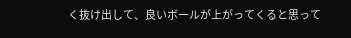く抜け出して、良いボールが上がってくると思って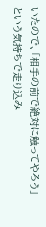いたので、「相手の前で絶対に触ってやろう」という気持ちで走り込み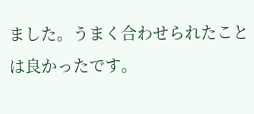ました。うまく合わせられたことは良かったです。